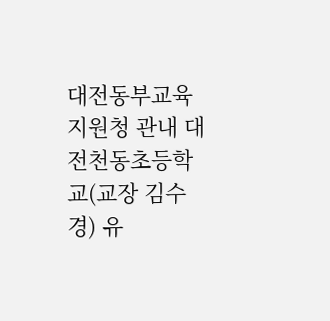대전동부교육지원청 관내 대전천동초등학교(교장 김수경) 유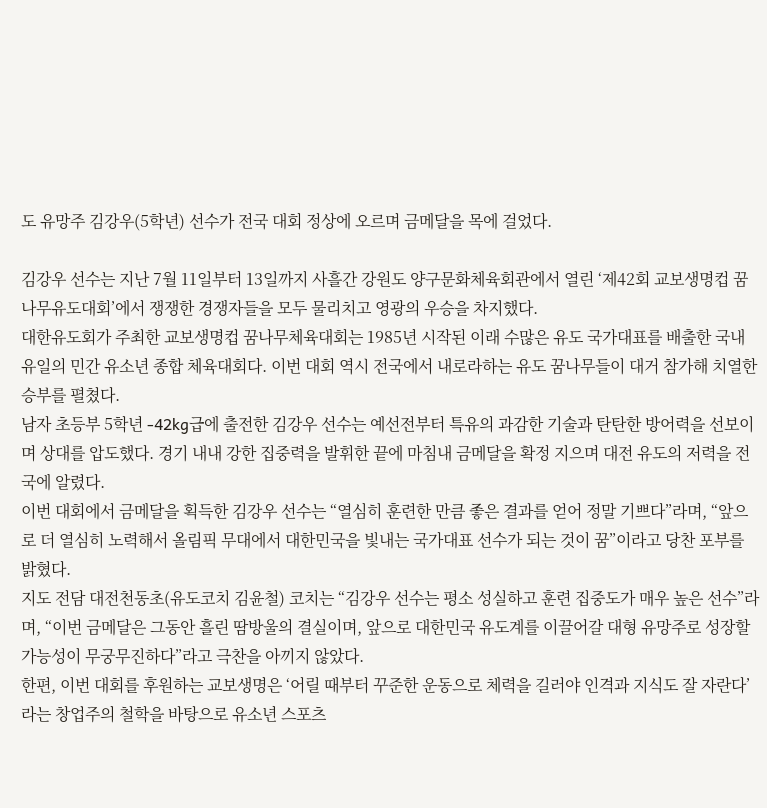도 유망주 김강우(5학년) 선수가 전국 대회 정상에 오르며 금메달을 목에 걸었다.

김강우 선수는 지난 7월 11일부터 13일까지 사흘간 강원도 양구문화체육회관에서 열린 ‘제42회 교보생명컵 꿈나무유도대회’에서 쟁쟁한 경쟁자들을 모두 물리치고 영광의 우승을 차지했다.
대한유도회가 주최한 교보생명컵 꿈나무체육대회는 1985년 시작된 이래 수많은 유도 국가대표를 배출한 국내 유일의 민간 유소년 종합 체육대회다. 이번 대회 역시 전국에서 내로라하는 유도 꿈나무들이 대거 참가해 치열한 승부를 펼쳤다.
남자 초등부 5학년 -42kg급에 출전한 김강우 선수는 예선전부터 특유의 과감한 기술과 탄탄한 방어력을 선보이며 상대를 압도했다. 경기 내내 강한 집중력을 발휘한 끝에 마침내 금메달을 확정 지으며 대전 유도의 저력을 전국에 알렸다.
이번 대회에서 금메달을 획득한 김강우 선수는 “열심히 훈련한 만큼 좋은 결과를 얻어 정말 기쁘다”라며, “앞으로 더 열심히 노력해서 올림픽 무대에서 대한민국을 빛내는 국가대표 선수가 되는 것이 꿈”이라고 당찬 포부를 밝혔다.
지도 전담 대전천동초(유도코치 김윤철) 코치는 “김강우 선수는 평소 성실하고 훈련 집중도가 매우 높은 선수”라며, “이번 금메달은 그동안 흘린 땀방울의 결실이며, 앞으로 대한민국 유도계를 이끌어갈 대형 유망주로 성장할 가능성이 무궁무진하다”라고 극찬을 아끼지 않았다.
한편, 이번 대회를 후원하는 교보생명은 ‘어릴 때부터 꾸준한 운동으로 체력을 길러야 인격과 지식도 잘 자란다’라는 창업주의 철학을 바탕으로 유소년 스포츠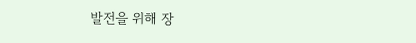발전을 위해 장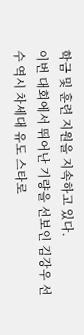학금 및 훈련 지원을 지속하고 있다.
이번 대회에서 뛰어난 기량을 선보인 김강우 선수 역시 차세대 유도 스타로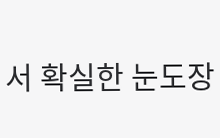서 확실한 눈도장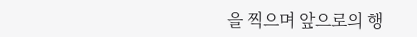을 찍으며 앞으로의 행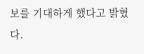보를 기대하게 했다고 밝혔다.